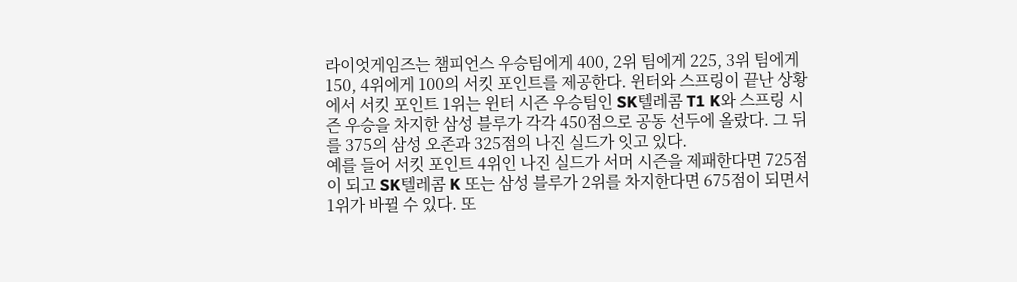라이엇게임즈는 챔피언스 우승팀에게 400, 2위 팀에게 225, 3위 팀에게 150, 4위에게 100의 서킷 포인트를 제공한다. 윈터와 스프링이 끝난 상황에서 서킷 포인트 1위는 윈터 시즌 우승팀인 SK텔레콤 T1 K와 스프링 시즌 우승을 차지한 삼성 블루가 각각 450점으로 공동 선두에 올랐다. 그 뒤를 375의 삼성 오존과 325점의 나진 실드가 잇고 있다.
예를 들어 서킷 포인트 4위인 나진 실드가 서머 시즌을 제패한다면 725점이 되고 SK텔레콤 K 또는 삼성 블루가 2위를 차지한다면 675점이 되면서 1위가 바뀔 수 있다. 또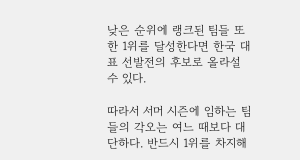낮은 순위에 랭크된 팀들 또한 1위를 달성한다면 한국 대표 선발전의 후보로 올라설 수 있다.

따라서 서머 시즌에 임하는 팀들의 각오는 여느 때보다 대단하다. 반드시 1위를 차지해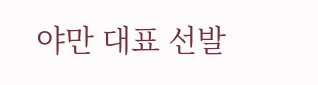야만 대표 선발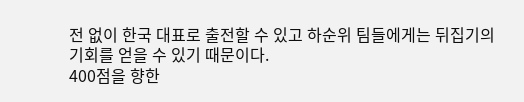전 없이 한국 대표로 출전할 수 있고 하순위 팀들에게는 뒤집기의 기회를 얻을 수 있기 때문이다.
400점을 향한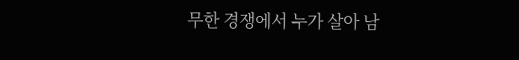무한 경쟁에서 누가 살아 남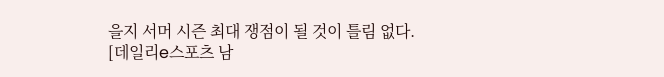을지 서머 시즌 최대 쟁점이 될 것이 틀림 없다.
[데일리e스포츠 남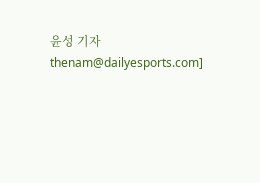윤성 기자 thenam@dailyesports.com]